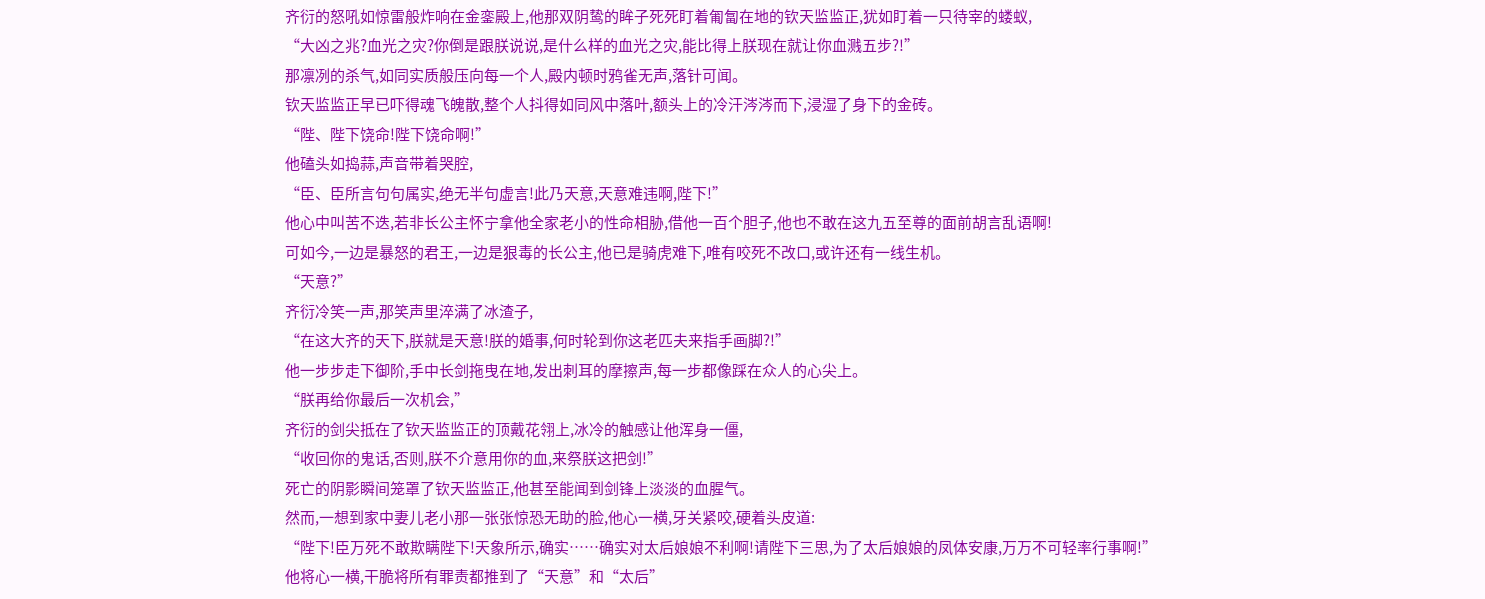齐衍的怒吼如惊雷般炸响在金銮殿上,他那双阴鸷的眸子死死盯着匍匐在地的钦天监监正,犹如盯着一只待宰的蝼蚁,
“大凶之兆?血光之灾?你倒是跟朕说说,是什么样的血光之灾,能比得上朕现在就让你血溅五步?!”
那凛冽的杀气,如同实质般压向每一个人,殿内顿时鸦雀无声,落针可闻。
钦天监监正早已吓得魂飞魄散,整个人抖得如同风中落叶,额头上的冷汗涔涔而下,浸湿了身下的金砖。
“陛、陛下饶命!陛下饶命啊!”
他磕头如捣蒜,声音带着哭腔,
“臣、臣所言句句属实,绝无半句虚言!此乃天意,天意难违啊,陛下!”
他心中叫苦不迭,若非长公主怀宁拿他全家老小的性命相胁,借他一百个胆子,他也不敢在这九五至尊的面前胡言乱语啊!
可如今,一边是暴怒的君王,一边是狠毒的长公主,他已是骑虎难下,唯有咬死不改口,或许还有一线生机。
“天意?”
齐衍冷笑一声,那笑声里淬满了冰渣子,
“在这大齐的天下,朕就是天意!朕的婚事,何时轮到你这老匹夫来指手画脚?!”
他一步步走下御阶,手中长剑拖曳在地,发出刺耳的摩擦声,每一步都像踩在众人的心尖上。
“朕再给你最后一次机会,”
齐衍的剑尖抵在了钦天监监正的顶戴花翎上,冰冷的触感让他浑身一僵,
“收回你的鬼话,否则,朕不介意用你的血,来祭朕这把剑!”
死亡的阴影瞬间笼罩了钦天监监正,他甚至能闻到剑锋上淡淡的血腥气。
然而,一想到家中妻儿老小那一张张惊恐无助的脸,他心一横,牙关紧咬,硬着头皮道:
“陛下!臣万死不敢欺瞒陛下!天象所示,确实……确实对太后娘娘不利啊!请陛下三思,为了太后娘娘的凤体安康,万万不可轻率行事啊!”
他将心一横,干脆将所有罪责都推到了“天意”和“太后”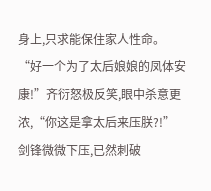身上,只求能保住家人性命。
“好一个为了太后娘娘的凤体安康!”齐衍怒极反笑,眼中杀意更浓,“你这是拿太后来压朕?!”
剑锋微微下压,已然刺破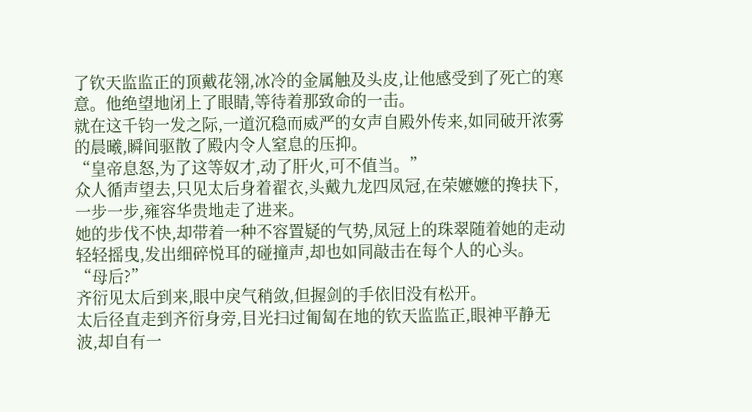了钦天监监正的顶戴花翎,冰冷的金属触及头皮,让他感受到了死亡的寒意。他绝望地闭上了眼睛,等待着那致命的一击。
就在这千钧一发之际,一道沉稳而威严的女声自殿外传来,如同破开浓雾的晨曦,瞬间驱散了殿内令人窒息的压抑。
“皇帝息怒,为了这等奴才,动了肝火,可不值当。”
众人循声望去,只见太后身着翟衣,头戴九龙四凤冠,在荣嬷嬷的搀扶下,一步一步,雍容华贵地走了进来。
她的步伐不快,却带着一种不容置疑的气势,凤冠上的珠翠随着她的走动轻轻摇曳,发出细碎悦耳的碰撞声,却也如同敲击在每个人的心头。
“母后?”
齐衍见太后到来,眼中戾气稍敛,但握剑的手依旧没有松开。
太后径直走到齐衍身旁,目光扫过匍匐在地的钦天监监正,眼神平静无波,却自有一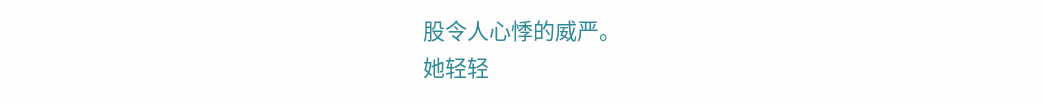股令人心悸的威严。
她轻轻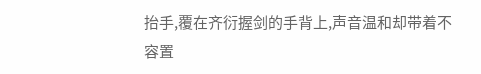抬手,覆在齐衍握剑的手背上,声音温和却带着不容置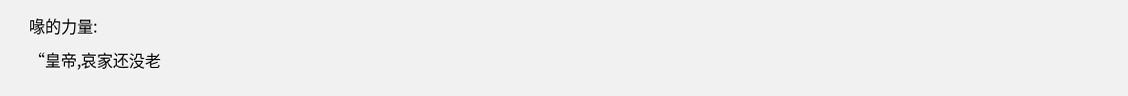喙的力量:
“皇帝,哀家还没老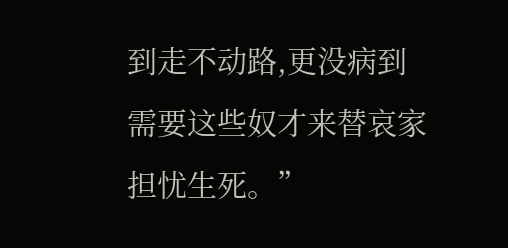到走不动路,更没病到需要这些奴才来替哀家担忧生死。”